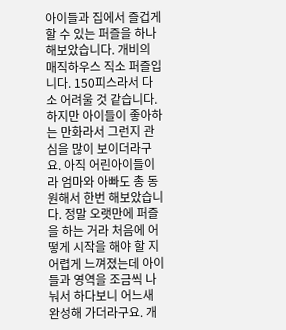아이들과 집에서 즐겁게 할 수 있는 퍼즐을 하나 해보았습니다. 개비의 매직하우스 직소 퍼즐입니다. 150피스라서 다소 어려울 것 같습니다. 하지만 아이들이 좋아하는 만화라서 그런지 관심을 많이 보이더라구요. 아직 어린아이들이라 엄마와 아빠도 총 동원해서 한번 해보았습니다. 정말 오랫만에 퍼즐을 하는 거라 처음에 어떻게 시작을 해야 할 지 어렵게 느껴졌는데 아이들과 영역을 조금씩 나눠서 하다보니 어느새 완성해 가더라구요. 개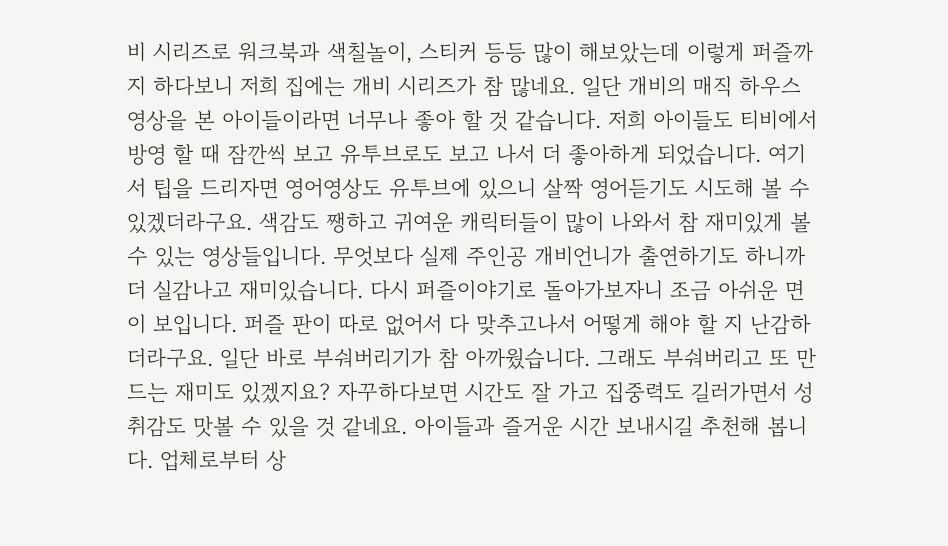비 시리즈로 워크북과 색칠놀이, 스티커 등등 많이 해보았는데 이렇게 퍼즐까지 하다보니 저희 집에는 개비 시리즈가 참 많네요. 일단 개비의 매직 하우스 영상을 본 아이들이라면 너무나 좋아 할 것 같습니다. 저희 아이들도 티비에서 방영 할 때 잠깐씩 보고 유투브로도 보고 나서 더 좋아하게 되었습니다. 여기서 팁을 드리자면 영어영상도 유투브에 있으니 살짝 영어듣기도 시도해 볼 수 있겠더라구요. 색감도 쨍하고 귀여운 캐릭터들이 많이 나와서 참 재미있게 볼 수 있는 영상들입니다. 무엇보다 실제 주인공 개비언니가 출연하기도 하니까 더 실감나고 재미있습니다. 다시 퍼즐이야기로 돌아가보자니 조금 아쉬운 면이 보입니다. 퍼즐 판이 따로 없어서 다 맞추고나서 어떻게 해야 할 지 난감하더라구요. 일단 바로 부숴버리기가 참 아까웠습니다. 그래도 부숴버리고 또 만드는 재미도 있겠지요? 자꾸하다보면 시간도 잘 가고 집중력도 길러가면서 성취감도 맛볼 수 있을 것 같네요. 아이들과 즐거운 시간 보내시길 추천해 봅니다. 업체로부터 상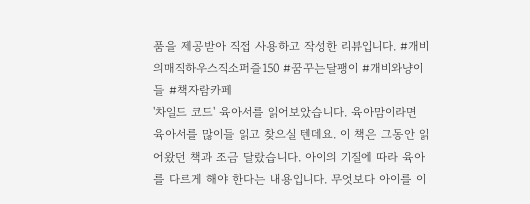품을 제공받아 직접 사용하고 작성한 리뷰입니다. #개비의매직하우스직소퍼즐150 #꿈꾸는달팽이 #개비와냥이들 #책자람카페
'차일드 코드' 육아서를 읽어보았습니다. 육아맘이라면 육아서를 많이들 읽고 찾으실 텐데요. 이 책은 그동안 읽어왔던 책과 조금 달랐습니다. 아이의 기질에 따라 육아를 다르게 해야 한다는 내용입니다. 무엇보다 아이를 이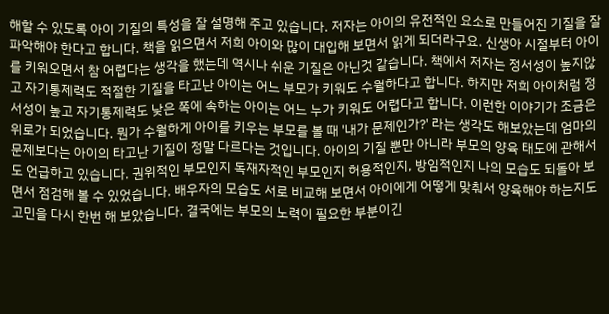해할 수 있도록 아이 기질의 특성을 잘 설명해 주고 있습니다. 저자는 아이의 유전적인 요소로 만들어진 기질을 잘 파악해야 한다고 합니다. 책을 읽으면서 저희 아이와 많이 대입해 보면서 읽게 되더라구요. 신생아 시절부터 아이를 키워오면서 참 어렵다는 생각을 했는데 역시나 쉬운 기질은 아닌것 같습니다. 책에서 저자는 정서성이 높지않고 자기통제력도 적절한 기질을 타고난 아이는 어느 부모가 키워도 수월하다고 합니다. 하지만 저희 아이처럼 정서성이 높고 자기통제력도 낮은 쪽에 속하는 아이는 어느 누가 키워도 어렵다고 합니다. 이런한 이야기가 조금은 위로가 되었습니다. 뭔가 수월하게 아이를 키우는 부모를 볼 때 '내가 문제인가?' 라는 생각도 해보았는데 엄마의 문제보다는 아이의 타고난 기질이 정말 다르다는 것입니다. 아이의 기질 뿐만 아니라 부모의 양육 태도에 관해서도 언급하고 있습니다. 권위적인 부모인지 독재자적인 부모인지 허용적인지, 방임적인지 나의 모습도 되돌아 보면서 점검해 볼 수 있었습니다. 배우자의 모습도 서로 비교해 보면서 아이에게 어떻게 맞춰서 양육해야 하는지도 고민을 다시 한번 해 보았습니다. 결국에는 부모의 노력이 필요한 부분이긴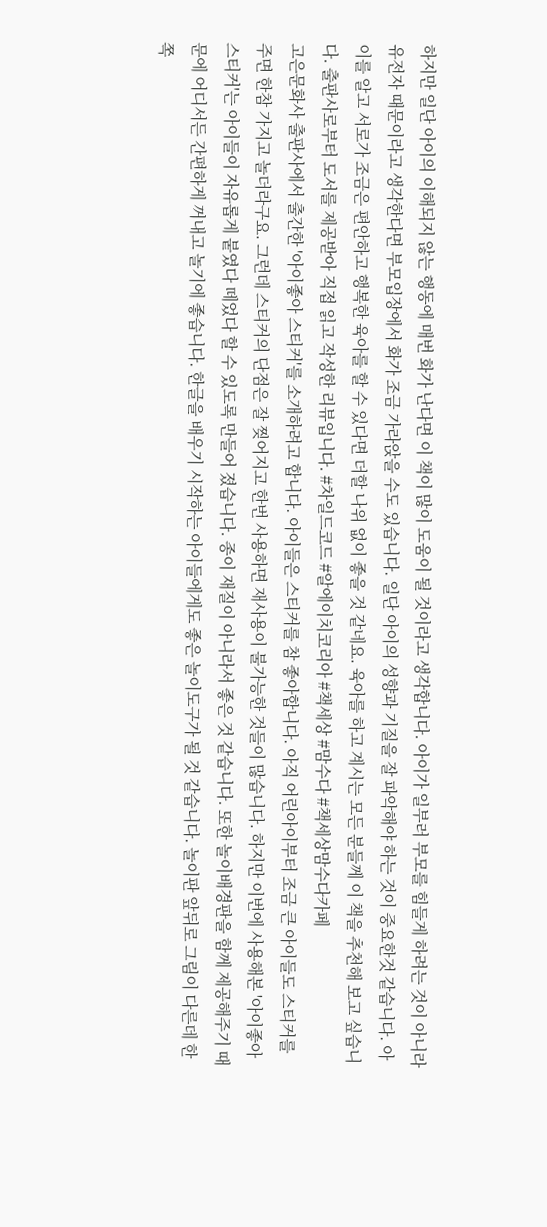하지만 일단 아이의 이해되지 않는 행동에 매번 화가 난다면 이 책이 많이 도움이 될 것이라고 생각합니다. 아이가 일부러 부모를 힘들게 하려는 것이 아니라 유전자 때문이라고 생각한다면 부모입장에서 화가 조금 가라앉을 수도 있습니다. 일단 아이의 성향과 기질을 잘 파악해야 하는 것이 중요한것 같습니다. 아이를 알고 서로가 조금은 편안하고 행복한 육아를 할 수 있다면 더할 나위 없이 좋을 것 같네요. 육아를 하고 계시는 모든 분들께 이 책을 추천해 보고 싶습니다. 출판사로부터 도서를 제공받아 직접 읽고 작성한 리뷰입니다. #차일드코드 #알에이치코리아 #책세상 #맘수다 #책세상맘수다카페
고은문화사 출판사에서 출간한 '아이좋아 스티커'를 소개하려고 합니다. 아이들은 스티커를 참 좋아합니다. 아직 어린아이부터 조금 큰 아이들도 스티커를 주면 한참 가지고 놀더라구요. 그런데 스티커의 단점은 잘 찢어지고 한번 사용하면 재사용이 불가능한 것들이 많습니다. 하지만 이번에 사용해본 '아이좋아 스티커'는 아이들이 자유롭게 붙였다 떼었다 할 수 있도록 만들어 졌습니다. 종이 재질이 아니라서 좋은 것 같습니다. 또한 놀이배경판을 함께 제공해주기 때문에 어디서든 간편하게 꺼내고 놀기에 좋습니다. 한글을 배우기 시작하는 아이들에게도 좋은 놀이도구가 될 것 같습니다. 놀이판 앞뒤로 그림이 다른데 한쪽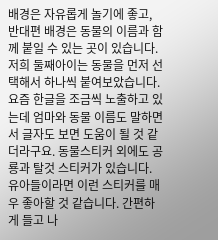배경은 자유롭게 놀기에 좋고, 반대편 배경은 동물의 이름과 함께 붙일 수 있는 곳이 있습니다. 저희 둘째아이는 동물을 먼저 선택해서 하나씩 붙여보았습니다. 요즘 한글을 조금씩 노출하고 있는데 엄마와 동물 이름도 말하면서 글자도 보면 도움이 될 것 같더라구요. 동물스티커 외에도 공룡과 탈것 스티커가 있습니다. 유아들이라면 이런 스티커를 매우 좋아할 것 같습니다. 간편하게 들고 나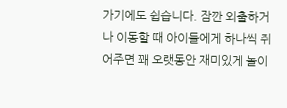가기에도 쉽습니다. 잠깐 외출하거나 이동할 때 아이들에게 하나씩 쥐어주면 꽤 오랫동안 재미있게 놀이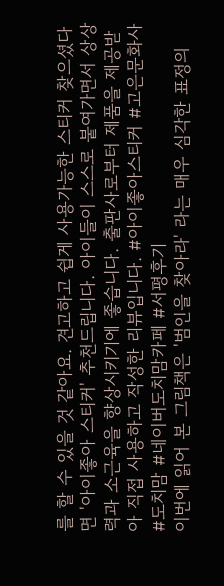를 할 수 있을 것 같아요. 견고하고 쉽게 사용가능한 스티커 찾으셨다면 '아이좋아 스티커' 추천드립니다. 아이들이 스스로 붙여가면서 상상력과 소근육을 향상시키기에 좋습니다. 출판사로부터 제품을 제공받아 직접 사용하고 작성한 리뷰입니다. #아이좋아스티커 #고은문화사 #도치맘 #네이버도치맘카페 #서평후기
이번에 읽어 본 그림책은 '범인을 찾아라' 라는 매우 심각한 표정의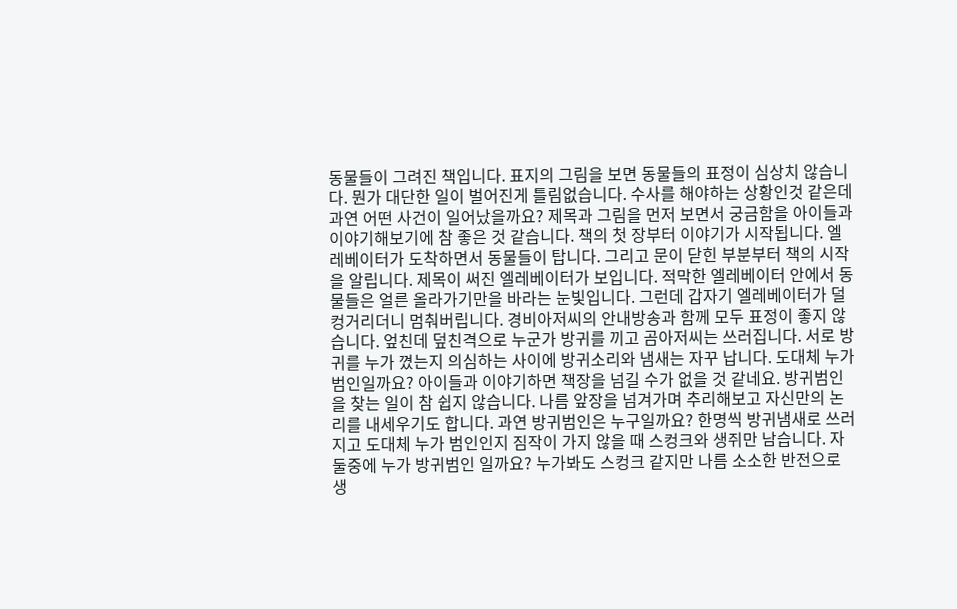동물들이 그려진 책입니다. 표지의 그림을 보면 동물들의 표정이 심상치 않습니다. 뭔가 대단한 일이 벌어진게 틀림없습니다. 수사를 해야하는 상황인것 같은데 과연 어떤 사건이 일어났을까요? 제목과 그림을 먼저 보면서 궁금함을 아이들과 이야기해보기에 참 좋은 것 같습니다. 책의 첫 장부터 이야기가 시작됩니다. 엘레베이터가 도착하면서 동물들이 탑니다. 그리고 문이 닫힌 부분부터 책의 시작을 알립니다. 제목이 써진 엘레베이터가 보입니다. 적막한 엘레베이터 안에서 동물들은 얼른 올라가기만을 바라는 눈빛입니다. 그런데 갑자기 엘레베이터가 덜컹거리더니 멈춰버립니다. 경비아저씨의 안내방송과 함께 모두 표정이 좋지 않습니다. 엎친데 덮친격으로 누군가 방귀를 끼고 곰아저씨는 쓰러집니다. 서로 방귀를 누가 꼈는지 의심하는 사이에 방귀소리와 냄새는 자꾸 납니다. 도대체 누가 범인일까요? 아이들과 이야기하면 책장을 넘길 수가 없을 것 같네요. 방귀범인을 찾는 일이 참 쉽지 않습니다. 나름 앞장을 넘겨가며 추리해보고 자신만의 논리를 내세우기도 합니다. 과연 방귀범인은 누구일까요? 한명씩 방귀냄새로 쓰러지고 도대체 누가 범인인지 짐작이 가지 않을 때 스컹크와 생쥐만 남습니다. 자 둘중에 누가 방귀범인 일까요? 누가봐도 스컹크 같지만 나름 소소한 반전으로 생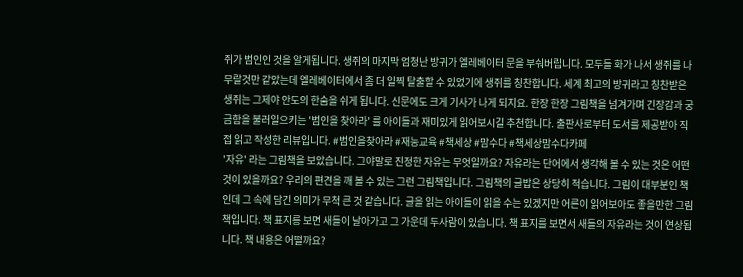쥐가 범인인 것을 알게됩니다. 생쥐의 마지막 엄청난 방귀가 엘레베이터 문을 부숴버립니다. 모두들 화가 나서 생쥐를 나무랄것만 같았는데 엘레베이터에서 좀 더 일찍 탈출할 수 있었기에 생쥐를 칭찬합니다. 세계 최고의 방귀라고 칭찬받은 생쥐는 그제야 안도의 한숨을 쉬게 됩니다. 신문에도 크게 기사가 나게 되지요. 한장 한장 그림책을 넘겨가며 긴장감과 궁금함을 불러일으키는 '범인을 찾아라' 를 아이들과 재미있게 읽어보시길 추천합니다. 출판사로부터 도서를 제공받아 직접 읽고 작성한 리뷰입니다. #범인을찾아라 #재능교육 #책세상 #맘수다 #책세상맘수다카페
'자유' 라는 그림책을 보았습니다. 그야말로 진정한 자유는 무엇일까요? 자유라는 단어에서 생각해 볼 수 있는 것은 어떤것이 있을까요? 우리의 편견을 깨 볼 수 있는 그런 그림책입니다. 그림책의 글밥은 상당히 적습니다. 그림이 대부분인 책인데 그 속에 담긴 의미가 무척 큰 것 같습니다. 글을 읽는 아이들이 읽을 수는 있겠지만 어른이 읽어보아도 좋을만한 그림책입니다. 책 표지릉 보면 새들이 날아가고 그 가운데 두사람이 있습니다. 책 표지를 보면서 새들의 자유라는 것이 연상됩니다. 책 내용은 어떨까요?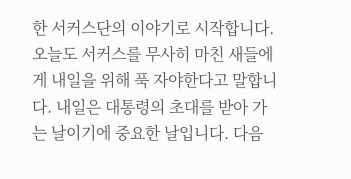한 서커스단의 이야기로 시작합니다. 오늘도 서커스를 무사히 마친 새들에게 내일을 위해 푹 자야한다고 말합니다. 내일은 대통령의 초대를 받아 가는 날이기에 중요한 날입니다. 다음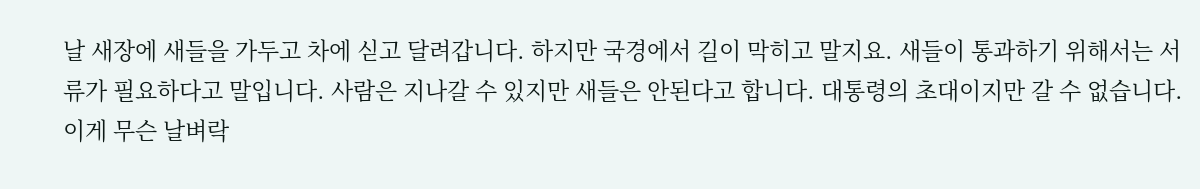날 새장에 새들을 가두고 차에 싣고 달려갑니다. 하지만 국경에서 길이 막히고 말지요. 새들이 통과하기 위해서는 서류가 필요하다고 말입니다. 사람은 지나갈 수 있지만 새들은 안된다고 합니다. 대통령의 초대이지만 갈 수 없습니다. 이게 무슨 날벼락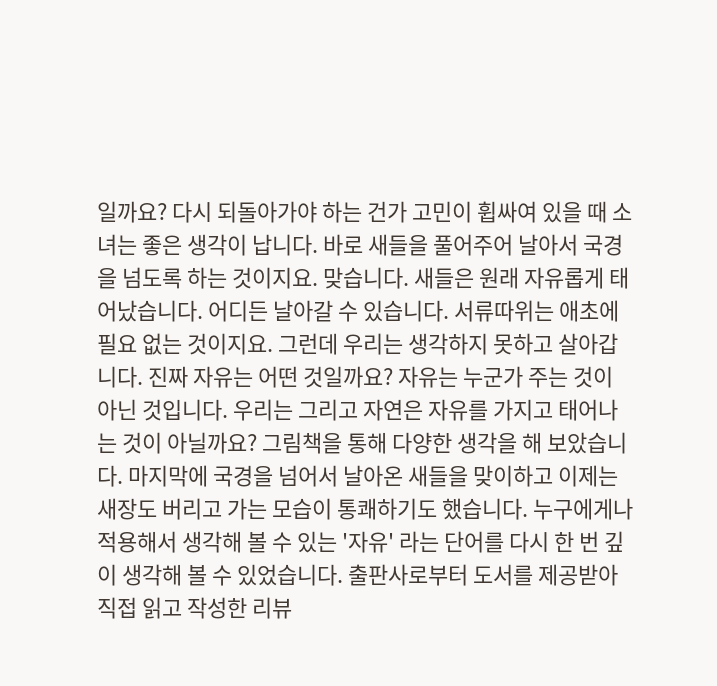일까요? 다시 되돌아가야 하는 건가 고민이 휩싸여 있을 때 소녀는 좋은 생각이 납니다. 바로 새들을 풀어주어 날아서 국경을 넘도록 하는 것이지요. 맞습니다. 새들은 원래 자유롭게 태어났습니다. 어디든 날아갈 수 있습니다. 서류따위는 애초에 필요 없는 것이지요. 그런데 우리는 생각하지 못하고 살아갑니다. 진짜 자유는 어떤 것일까요? 자유는 누군가 주는 것이 아닌 것입니다. 우리는 그리고 자연은 자유를 가지고 태어나는 것이 아닐까요? 그림책을 통해 다양한 생각을 해 보았습니다. 마지막에 국경을 넘어서 날아온 새들을 맞이하고 이제는 새장도 버리고 가는 모습이 통쾌하기도 했습니다. 누구에게나 적용해서 생각해 볼 수 있는 '자유' 라는 단어를 다시 한 번 깊이 생각해 볼 수 있었습니다. 출판사로부터 도서를 제공받아 직접 읽고 작성한 리뷰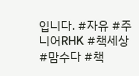입니다. #자유 #주니어RHK #책세상 #맘수다 #책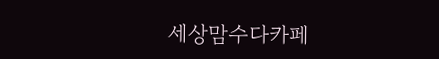세상맘수다카페